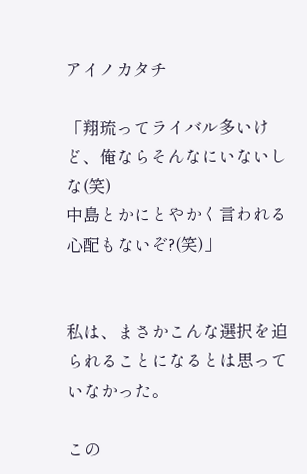アイノカタチ

「翔琉ってライバル多いけど、俺ならそんなにいないしな(笑)
中島とかにとやかく言われる心配もないぞ?(笑)」


私は、まさかこんな選択を迫られることになるとは思っていなかった。

この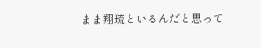まま翔琉といるんだと思って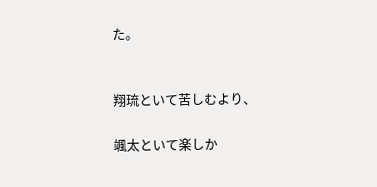た。


翔琉といて苦しむより、

颯太といて楽しか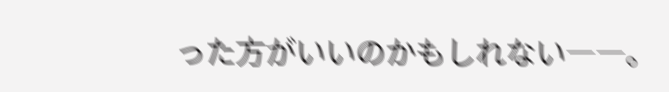った方がいいのかもしれない――。